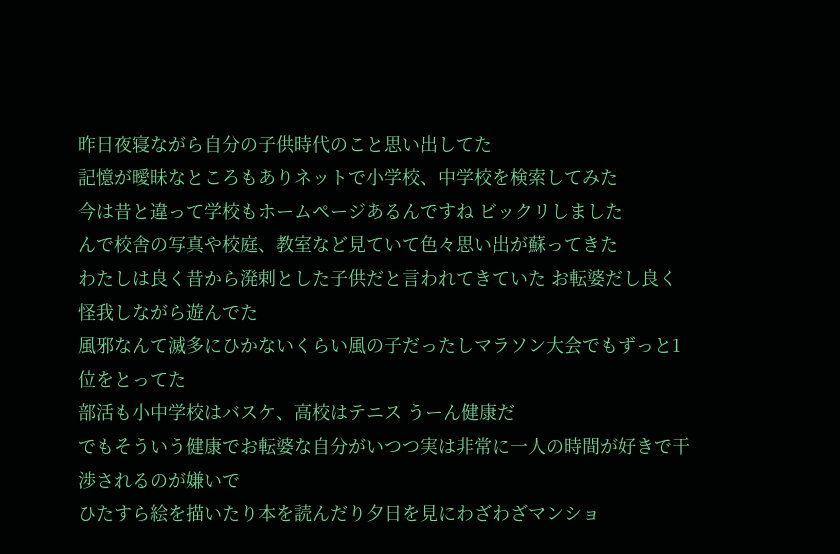昨日夜寝ながら自分の子供時代のこと思い出してた
記憶が曖昧なところもありネットで小学校、中学校を検索してみた
今は昔と違って学校もホームページあるんですね ビックリしました
んで校舎の写真や校庭、教室など見ていて色々思い出が蘇ってきた
わたしは良く昔から溌剌とした子供だと言われてきていた お転婆だし良く怪我しながら遊んでた
風邪なんて滅多にひかないくらい風の子だったしマラソン大会でもずっと1位をとってた
部活も小中学校はバスケ、高校はテニス うーん健康だ
でもそういう健康でお転婆な自分がいつつ実は非常に一人の時間が好きで干渉されるのが嫌いで
ひたすら絵を描いたり本を読んだり夕日を見にわざわざマンショ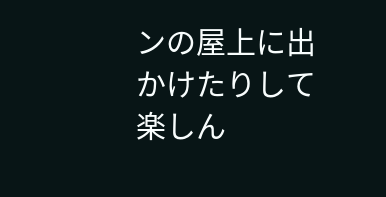ンの屋上に出かけたりして楽しん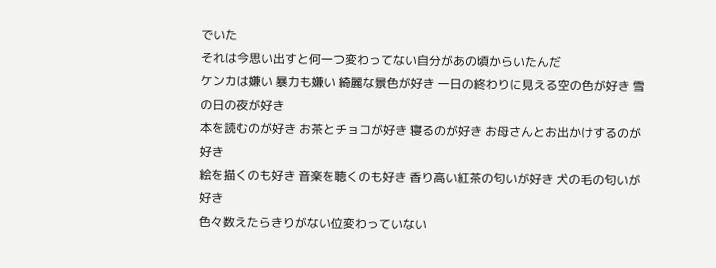でいた
それは今思い出すと何一つ変わってない自分があの頃からいたんだ
ケンカは嫌い 暴力も嫌い 綺麗な景色が好き 一日の終わりに見える空の色が好き 雪の日の夜が好き
本を読むのが好き お茶とチョコが好き 寝るのが好き お母さんとお出かけするのが好き
絵を描くのも好き 音楽を聴くのも好き 香り高い紅茶の匂いが好き 犬の毛の匂いが好き
色々数えたらきりがない位変わっていない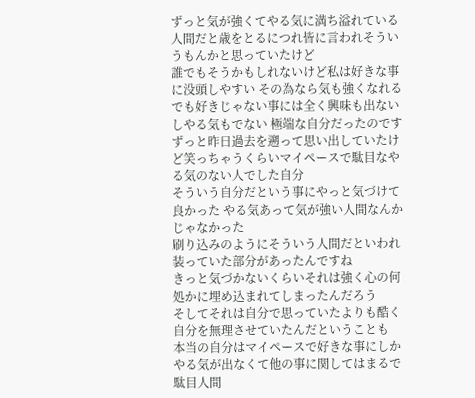ずっと気が強くてやる気に満ち溢れている人間だと歳をとるにつれ皆に言われそういうもんかと思っていたけど
誰でもそうかもしれないけど私は好きな事に没頭しやすい その為なら気も強くなれる
でも好きじゃない事には全く興味も出ないしやる気もでない 極端な自分だったのです
ずっと昨日過去を遡って思い出していたけど笑っちゃうくらいマイペースで駄目なやる気のない人でした自分
そういう自分だという事にやっと気づけて良かった やる気あって気が強い人間なんかじゃなかった
刷り込みのようにそういう人間だといわれ装っていた部分があったんですね
きっと気づかないくらいそれは強く心の何処かに埋め込まれてしまったんだろう
そしてそれは自分で思っていたよりも酷く自分を無理させていたんだということも
本当の自分はマイペースで好きな事にしかやる気が出なくて他の事に関してはまるで駄目人間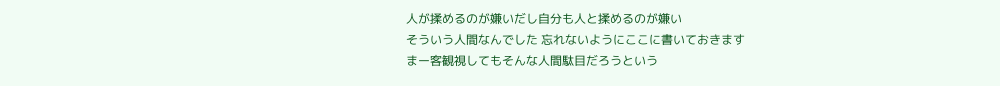人が揉めるのが嫌いだし自分も人と揉めるのが嫌い
そういう人間なんでした 忘れないようにここに書いておきます
まー客観視してもそんな人間駄目だろうという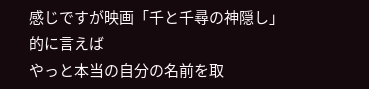感じですが映画「千と千尋の神隠し」的に言えば
やっと本当の自分の名前を取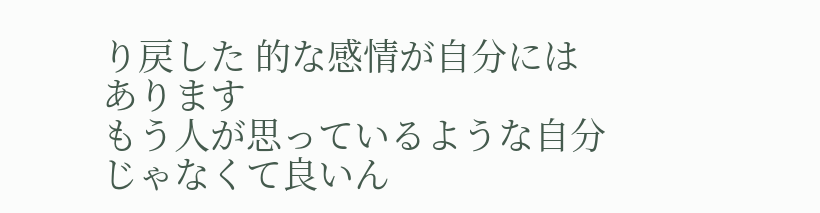り戻した 的な感情が自分にはあります
もう人が思っているような自分じゃなくて良いん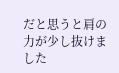だと思うと肩の力が少し抜けました